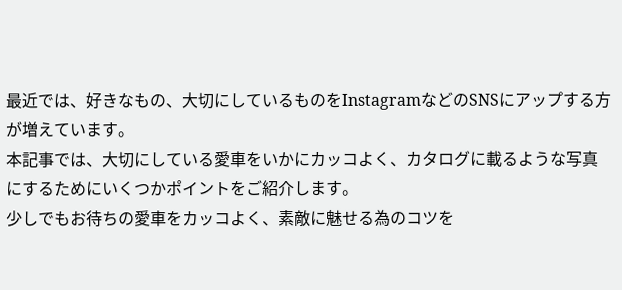最近では、好きなもの、大切にしているものをInstagramなどのSNSにアップする方が増えています。
本記事では、大切にしている愛車をいかにカッコよく、カタログに載るような写真にするためにいくつかポイントをご紹介します。
少しでもお待ちの愛車をカッコよく、素敵に魅せる為のコツを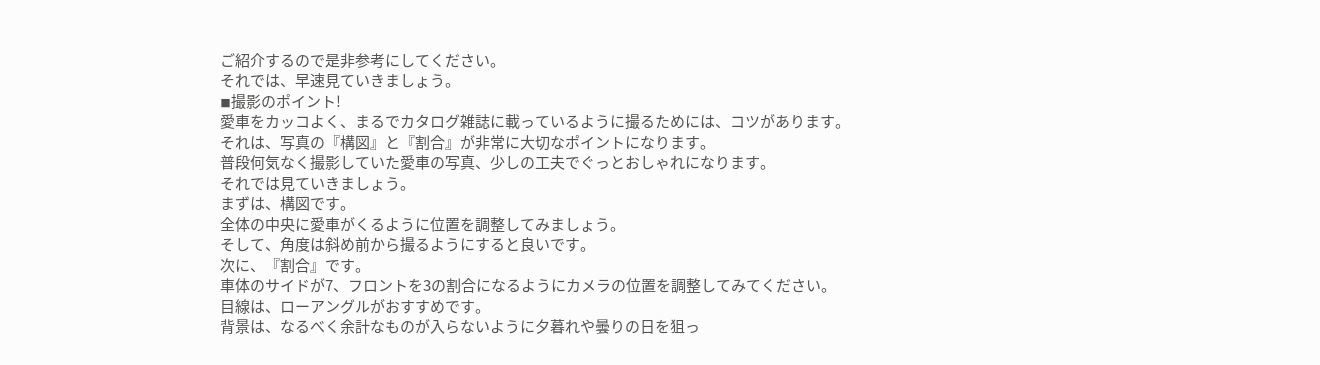ご紹介するので是非参考にしてください。
それでは、早速見ていきましょう。
◾撮影のポイント!
愛車をカッコよく、まるでカタログ雑誌に載っているように撮るためには、コツがあります。
それは、写真の『構図』と『割合』が非常に大切なポイントになります。
普段何気なく撮影していた愛車の写真、少しの工夫でぐっとおしゃれになります。
それでは見ていきましょう。
まずは、構図です。
全体の中央に愛車がくるように位置を調整してみましょう。
そして、角度は斜め前から撮るようにすると良いです。
次に、『割合』です。
車体のサイドが7、フロントを3の割合になるようにカメラの位置を調整してみてください。
目線は、ローアングルがおすすめです。
背景は、なるべく余計なものが入らないように夕暮れや曇りの日を狙っ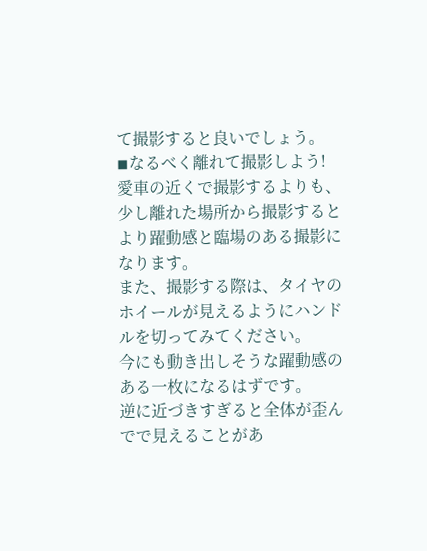て撮影すると良いでしょう。
◾なるべく離れて撮影しよう!
愛車の近くで撮影するよりも、少し離れた場所から撮影するとより躍動感と臨場のある撮影になります。
また、撮影する際は、タイヤのホイールが見えるようにハンドルを切ってみてください。
今にも動き出しそうな躍動感のある一枚になるはずです。
逆に近づきすぎると全体が歪んでで見えることがあ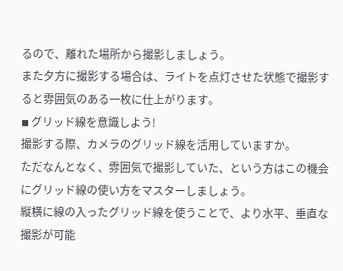るので、離れた場所から撮影しましょう。
また夕方に撮影する場合は、ライトを点灯させた状態で撮影すると雰囲気のある一枚に仕上がります。
◾ グリッド線を意識しよう!
撮影する際、カメラのグリッド線を活用していますか。
ただなんとなく、雰囲気で撮影していた、という方はこの機会にグリッド線の使い方をマスターしましょう。
縦横に線の入ったグリッド線を使うことで、より水平、垂直な撮影が可能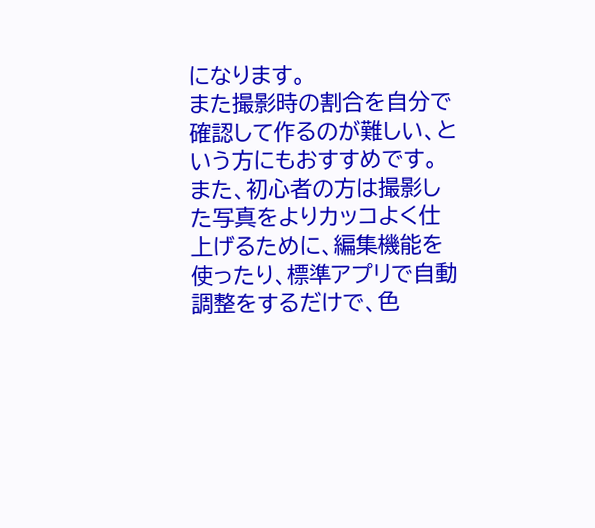になります。
また撮影時の割合を自分で確認して作るのが難しい、という方にもおすすめです。
また、初心者の方は撮影した写真をよりカッコよく仕上げるために、編集機能を使ったり、標準アプリで自動調整をするだけで、色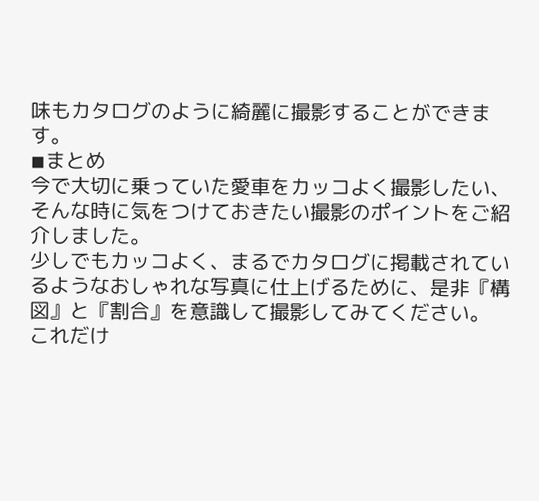味もカタログのように綺麗に撮影することができます。
◾まとめ
今で大切に乗っていた愛車をカッコよく撮影したい、そんな時に気をつけておきたい撮影のポイントをご紹介しました。
少しでもカッコよく、まるでカタログに掲載されているようなおしゃれな写真に仕上げるために、是非『構図』と『割合』を意識して撮影してみてください。
これだけ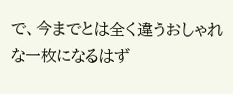で、今までとは全く違うおしゃれな一枚になるはず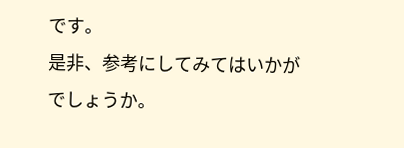です。
是非、参考にしてみてはいかがでしょうか。